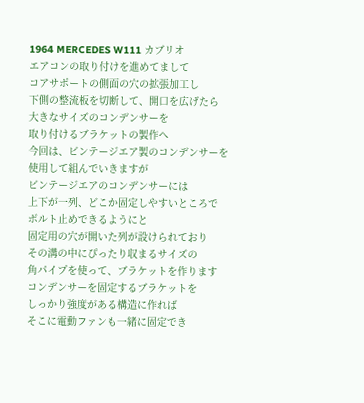1964 MERCEDES W111 カブリオ
エアコンの取り付けを進めてまして
コアサポートの側面の穴の拡張加工し
下側の整流板を切断して、開口を広げたら
大きなサイズのコンデンサーを
取り付けるブラケットの製作へ
今回は、ビンテージエア製のコンデンサーを
使用して組んでいきますが
ビンテージエアのコンデンサーには
上下が一列、どこか固定しやすいところで
ボルト止めできるようにと
固定用の穴が開いた列が設けられており
その溝の中にぴったり収まるサイズの
角パイプを使って、ブラケットを作ります
コンデンサーを固定するブラケットを
しっかり強度がある構造に作れば
そこに電動ファンも一緒に固定でき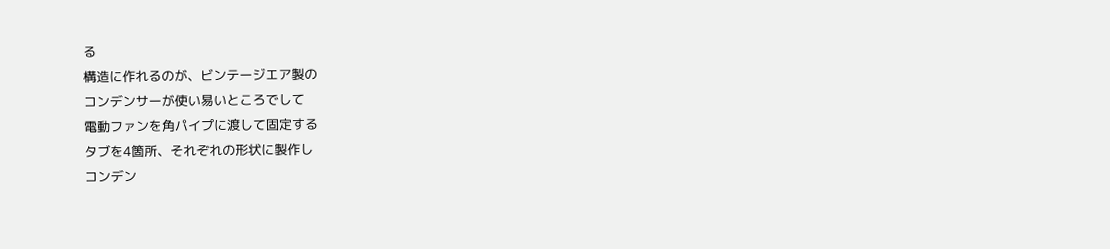る
構造に作れるのが、ビンテージエア製の
コンデンサーが使い易いところでして
電動ファンを角パイプに渡して固定する
タブを4箇所、それぞれの形状に製作し
コンデン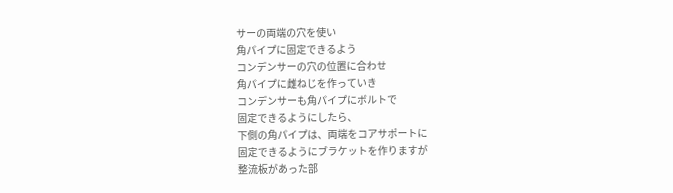サーの両端の穴を使い
角パイプに固定できるよう
コンデンサーの穴の位置に合わせ
角パイプに雌ねじを作っていき
コンデンサーも角パイプにボルトで
固定できるようにしたら、
下側の角パイプは、両端をコアサポートに
固定できるようにブラケットを作りますが
整流板があった部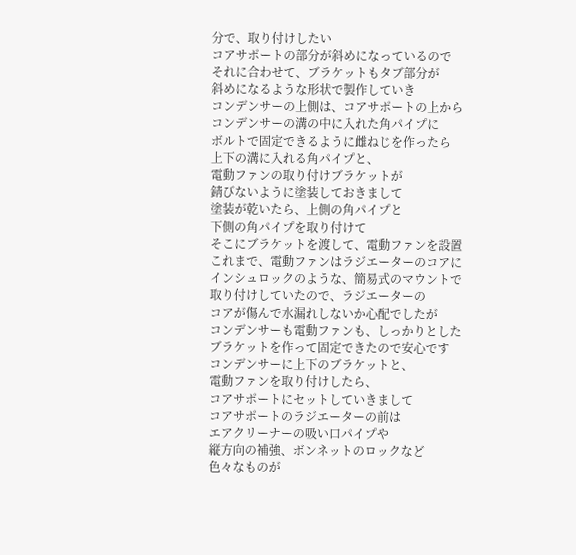分で、取り付けしたい
コアサポートの部分が斜めになっているので
それに合わせて、ブラケットもタブ部分が
斜めになるような形状で製作していき
コンデンサーの上側は、コアサポートの上から
コンデンサーの溝の中に入れた角パイプに
ボルトで固定できるように雌ねじを作ったら
上下の溝に入れる角パイプと、
電動ファンの取り付けブラケットが
錆びないように塗装しておきまして
塗装が乾いたら、上側の角パイプと
下側の角パイプを取り付けて
そこにブラケットを渡して、電動ファンを設置
これまで、電動ファンはラジエーターのコアに
インシュロックのような、簡易式のマウントで
取り付けしていたので、ラジエーターの
コアが傷んで水漏れしないか心配でしたが
コンデンサーも電動ファンも、しっかりとした
ブラケットを作って固定できたので安心です
コンデンサーに上下のブラケットと、
電動ファンを取り付けしたら、
コアサポートにセットしていきまして
コアサポートのラジエーターの前は
エアクリーナーの吸い口パイプや
縦方向の補強、ボンネットのロックなど
色々なものが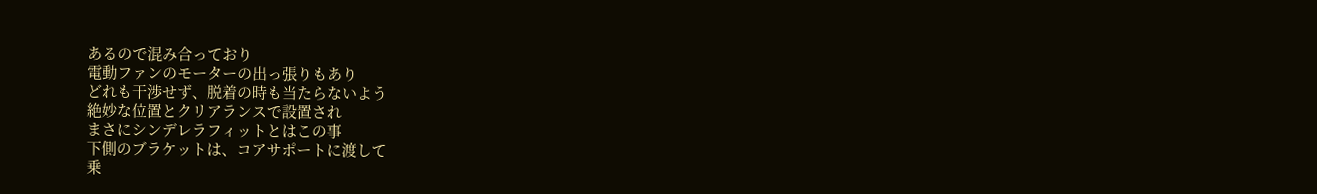あるので混み合っており
電動ファンのモーターの出っ張りもあり
どれも干渉せず、脱着の時も当たらないよう
絶妙な位置とクリアランスで設置され
まさにシンデレラフィットとはこの事
下側のブラケットは、コアサポートに渡して
乗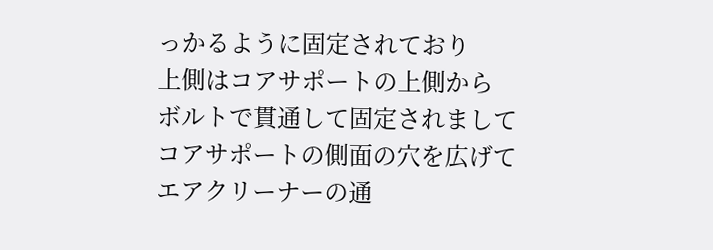っかるように固定されており
上側はコアサポートの上側から
ボルトで貫通して固定されまして
コアサポートの側面の穴を広げて
エアクリーナーの通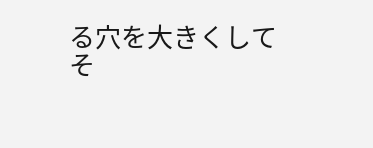る穴を大きくして
そ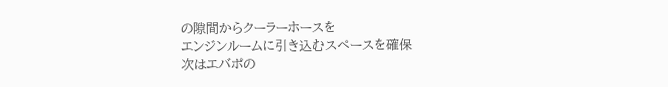の隙間からクーラーホースを
エンジンルームに引き込むスペースを確保
次はエバポの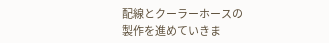配線とクーラーホースの
製作を進めていきま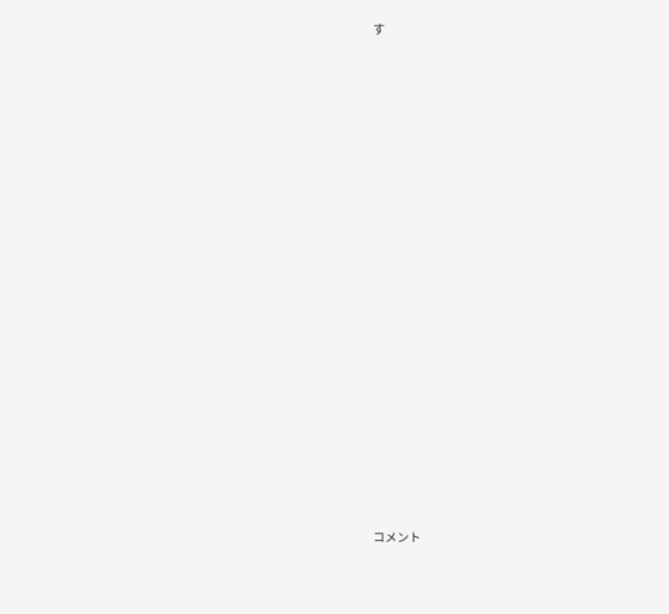す






























コメント